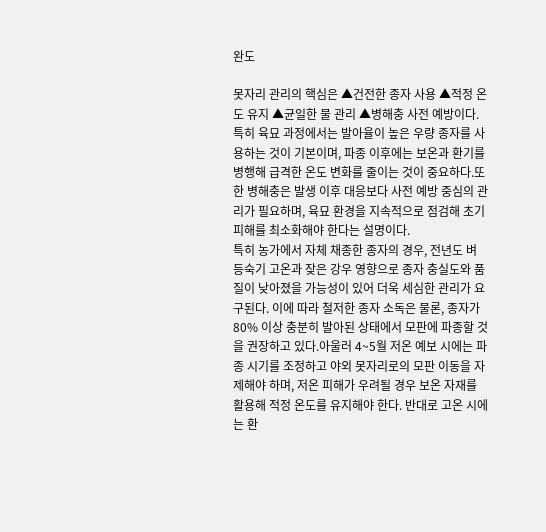완도

못자리 관리의 핵심은 ▲건전한 종자 사용 ▲적정 온도 유지 ▲균일한 물 관리 ▲병해충 사전 예방이다. 특히 육묘 과정에서는 발아율이 높은 우량 종자를 사용하는 것이 기본이며, 파종 이후에는 보온과 환기를 병행해 급격한 온도 변화를 줄이는 것이 중요하다.또한 병해충은 발생 이후 대응보다 사전 예방 중심의 관리가 필요하며, 육묘 환경을 지속적으로 점검해 초기 피해를 최소화해야 한다는 설명이다.
특히 농가에서 자체 채종한 종자의 경우, 전년도 벼 등숙기 고온과 잦은 강우 영향으로 종자 충실도와 품질이 낮아졌을 가능성이 있어 더욱 세심한 관리가 요구된다. 이에 따라 철저한 종자 소독은 물론, 종자가 80% 이상 충분히 발아된 상태에서 모판에 파종할 것을 권장하고 있다.아울러 4~5월 저온 예보 시에는 파종 시기를 조정하고 야외 못자리로의 모판 이동을 자제해야 하며, 저온 피해가 우려될 경우 보온 자재를 활용해 적정 온도를 유지해야 한다. 반대로 고온 시에는 환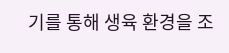기를 통해 생육 환경을 조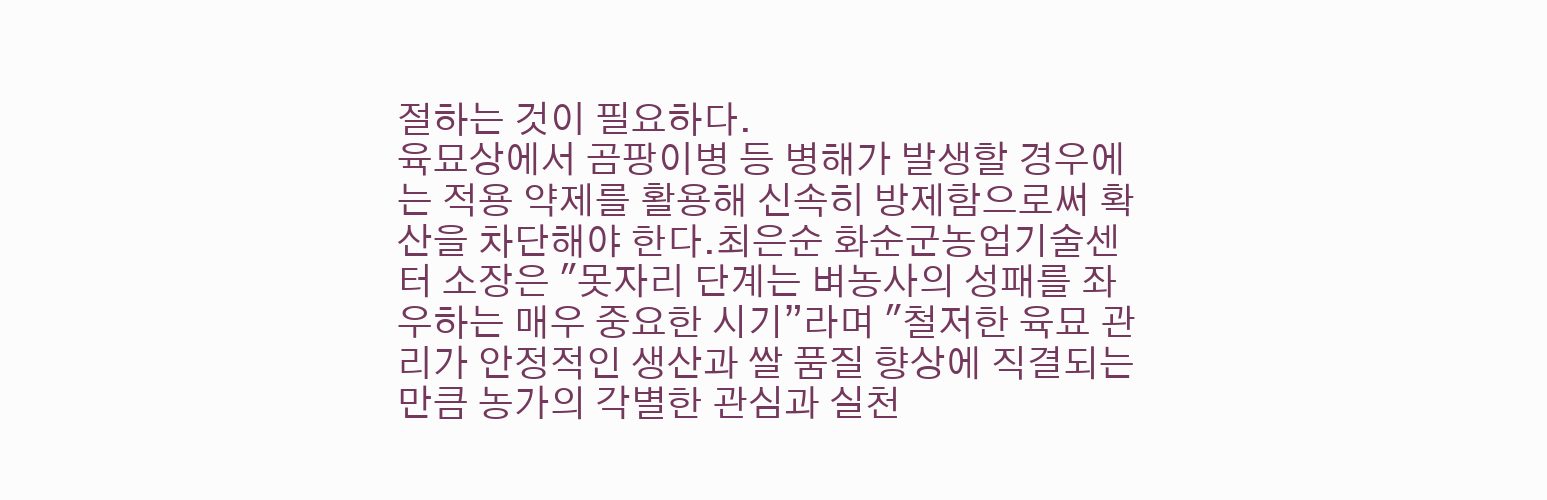절하는 것이 필요하다.
육묘상에서 곰팡이병 등 병해가 발생할 경우에는 적용 약제를 활용해 신속히 방제함으로써 확산을 차단해야 한다.최은순 화순군농업기술센터 소장은 "못자리 단계는 벼농사의 성패를 좌우하는 매우 중요한 시기”라며 "철저한 육묘 관리가 안정적인 생산과 쌀 품질 향상에 직결되는 만큼 농가의 각별한 관심과 실천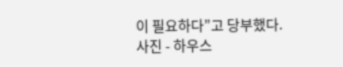이 필요하다”고 당부했다.
사진 - 하우스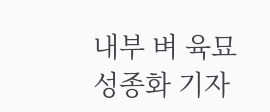내부 벼 육묘
성종화 기자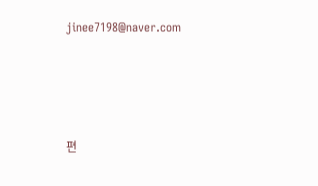jinee7198@naver.com






편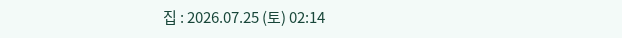집 : 2026.07.25 (토) 02:14